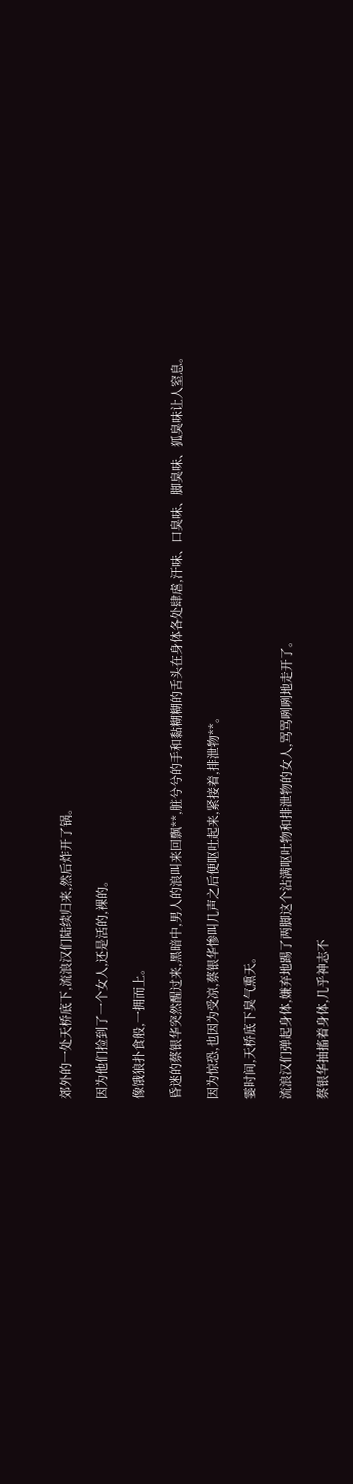郊外的一处天桥底下,流浪汉们陆续归来,然后炸开了锅。

因为他们捡到了一个女人,还是活的,裸的。

像饿狼扑食般,一拥而上。

昏迷的蔡银华突然醒过来,黑暗中,男人的浪叫来回飘**,脏兮兮的手和黏糊糊的舌头在身体各处肆虐,汗味、口臭味、脚臭味、狐臭味让人窒息。

因为惊恐,也因为受凉,蔡银华惨叫几声之后便呕吐起来,紧接着,排泄物**。

霎时间,天桥底下臭气熏天。

流浪汉们弹起身体,嫌弃地踢了两脚这个沾满呕吐物和排泄物的女人,骂骂咧咧地走开了。

蔡银华抽搐着身体,几乎神志不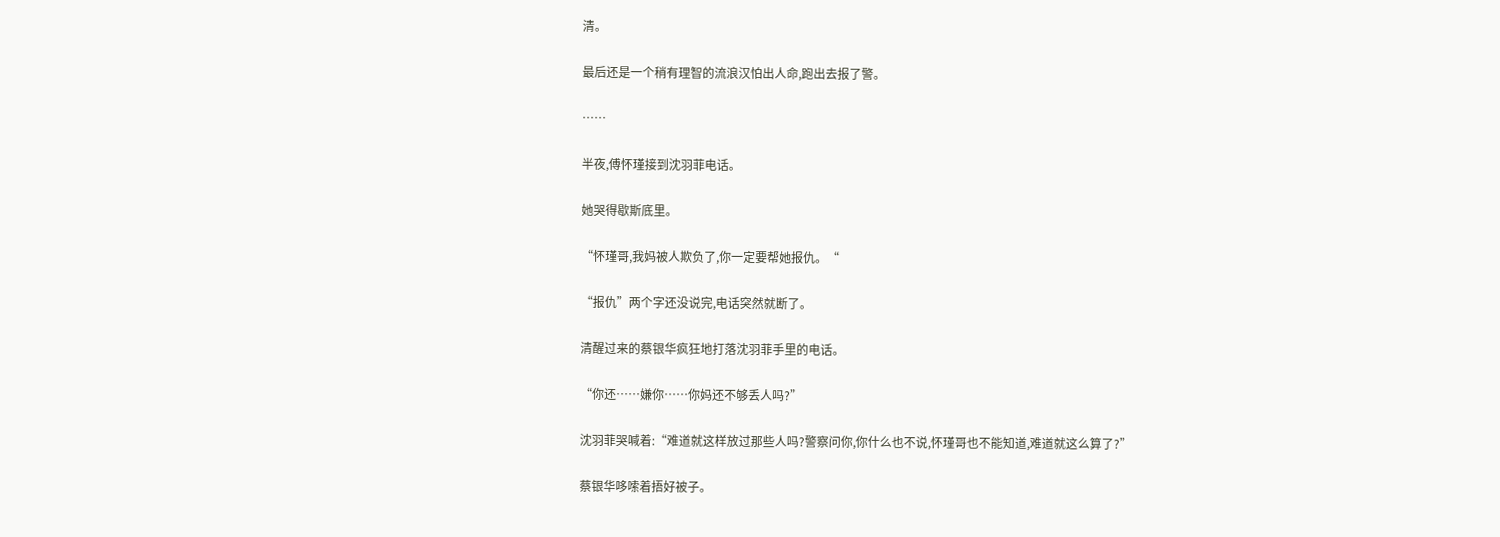清。

最后还是一个稍有理智的流浪汉怕出人命,跑出去报了警。

……

半夜,傅怀瑾接到沈羽菲电话。

她哭得歇斯底里。

“怀瑾哥,我妈被人欺负了,你一定要帮她报仇。“

“报仇”两个字还没说完,电话突然就断了。

清醒过来的蔡银华疯狂地打落沈羽菲手里的电话。

“你还……嫌你……你妈还不够丢人吗?”

沈羽菲哭喊着:“难道就这样放过那些人吗?警察问你,你什么也不说,怀瑾哥也不能知道,难道就这么算了?”

蔡银华哆嗦着捂好被子。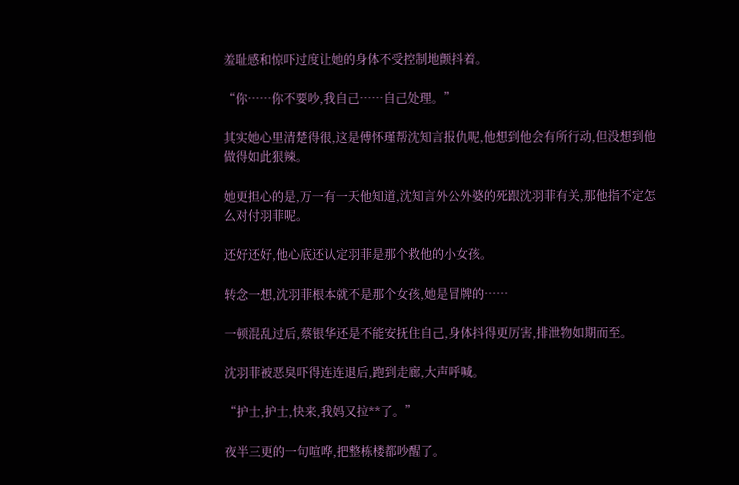羞耻感和惊吓过度让她的身体不受控制地颤抖着。

“你……你不要吵,我自己……自己处理。”

其实她心里清楚得很,这是傅怀瑾帮沈知言报仇呢,他想到他会有所行动,但没想到他做得如此狠辣。

她更担心的是,万一有一天他知道,沈知言外公外婆的死跟沈羽菲有关,那他指不定怎么对付羽菲呢。

还好还好,他心底还认定羽菲是那个救他的小女孩。

转念一想,沈羽菲根本就不是那个女孩,她是冒牌的……

一顿混乱过后,蔡银华还是不能安抚住自己,身体抖得更厉害,排泄物如期而至。

沈羽菲被恶臭吓得连连退后,跑到走廊,大声呼喊。

“护士,护士,快来,我妈又拉**了。”

夜半三更的一句喧哗,把整栋楼都吵醒了。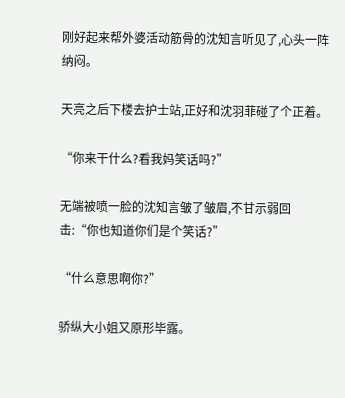刚好起来帮外婆活动筋骨的沈知言听见了,心头一阵纳闷。

天亮之后下楼去护士站,正好和沈羽菲碰了个正着。

“你来干什么?看我妈笑话吗?”

无端被喷一脸的沈知言皱了皱眉,不甘示弱回击:“你也知道你们是个笑话?”

“什么意思啊你?”

骄纵大小姐又原形毕露。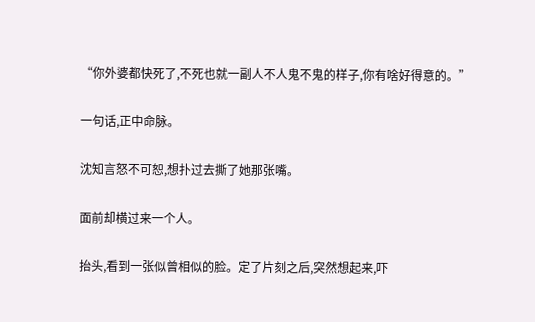“你外婆都快死了,不死也就一副人不人鬼不鬼的样子,你有啥好得意的。”

一句话,正中命脉。

沈知言怒不可恕,想扑过去撕了她那张嘴。

面前却横过来一个人。

抬头,看到一张似曾相似的脸。定了片刻之后,突然想起来,吓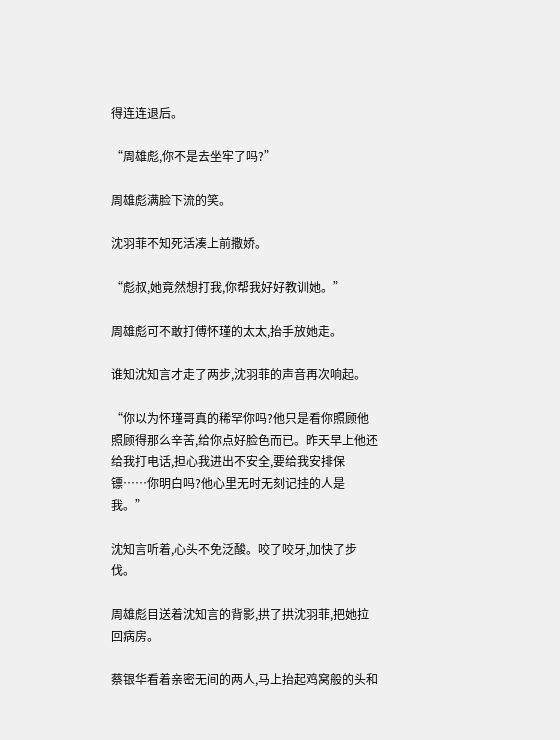得连连退后。

“周雄彪,你不是去坐牢了吗?”

周雄彪满脸下流的笑。

沈羽菲不知死活凑上前撒娇。

“彪叔,她竟然想打我,你帮我好好教训她。”

周雄彪可不敢打傅怀瑾的太太,抬手放她走。

谁知沈知言才走了两步,沈羽菲的声音再次响起。

“你以为怀瑾哥真的稀罕你吗?他只是看你照顾他照顾得那么辛苦,给你点好脸色而已。昨天早上他还给我打电话,担心我进出不安全,要给我安排保镖……你明白吗?他心里无时无刻记挂的人是我。”

沈知言听着,心头不免泛酸。咬了咬牙,加快了步伐。

周雄彪目送着沈知言的背影,拱了拱沈羽菲,把她拉回病房。

蔡银华看着亲密无间的两人,马上抬起鸡窝般的头和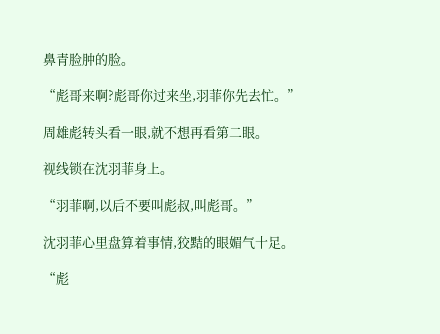鼻青脸肿的脸。

“彪哥来啊?彪哥你过来坐,羽菲你先去忙。”

周雄彪转头看一眼,就不想再看第二眼。

视线锁在沈羽菲身上。

“羽菲啊,以后不要叫彪叔,叫彪哥。”

沈羽菲心里盘算着事情,狡黠的眼媚气十足。

“彪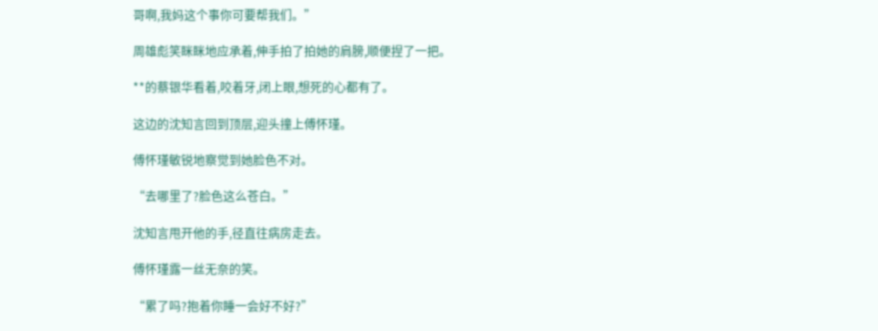哥啊,我妈这个事你可要帮我们。”

周雄彪笑眯眯地应承着,伸手拍了拍她的肩膀,顺便捏了一把。

**的蔡银华看着,咬着牙,闭上眼,想死的心都有了。

这边的沈知言回到顶层,迎头撞上傅怀瑾。

傅怀瑾敏锐地察觉到她脸色不对。

“去哪里了?脸色这么苍白。”

沈知言甩开他的手,径直往病房走去。

傅怀瑾露一丝无奈的笑。

“累了吗?抱着你睡一会好不好?”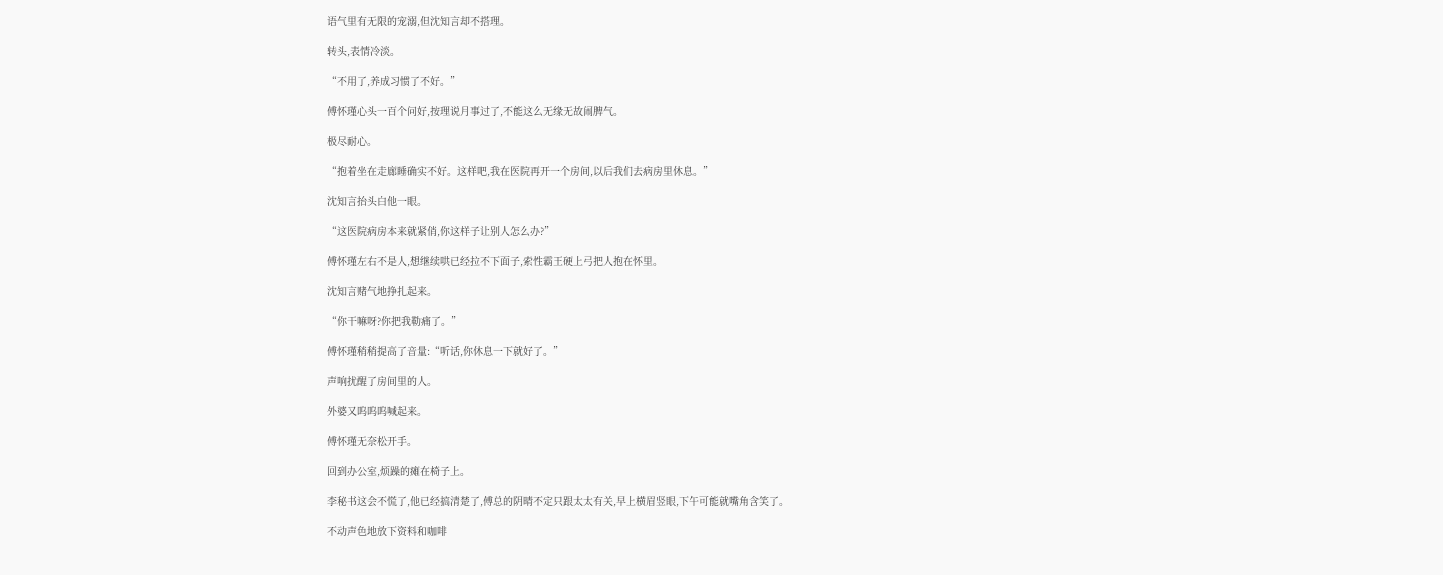语气里有无限的宠溺,但沈知言却不搭理。

转头,表情冷淡。

“不用了,养成习惯了不好。”

傅怀瑾心头一百个问好,按理说月事过了,不能这么无缘无故闹脾气。

极尽耐心。

“抱着坐在走廊睡确实不好。这样吧,我在医院再开一个房间,以后我们去病房里休息。”

沈知言抬头白他一眼。

“这医院病房本来就紧俏,你这样子让别人怎么办?”

傅怀瑾左右不是人,想继续哄已经拉不下面子,索性霸王硬上弓把人抱在怀里。

沈知言赌气地挣扎起来。

“你干嘛呀?你把我勒痛了。”

傅怀瑾稍稍提高了音量:“听话,你休息一下就好了。”

声响扰醒了房间里的人。

外婆又呜呜呜喊起来。

傅怀瑾无奈松开手。

回到办公室,烦躁的瘫在椅子上。

李秘书这会不慌了,他已经搞清楚了,傅总的阴晴不定只跟太太有关,早上横眉竖眼,下午可能就嘴角含笑了。

不动声色地放下资料和咖啡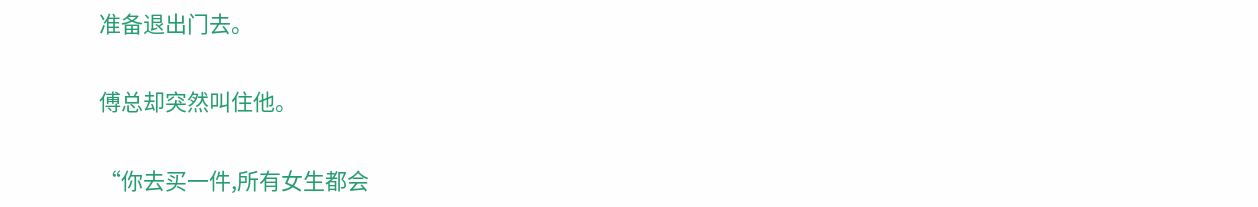准备退出门去。

傅总却突然叫住他。

“你去买一件,所有女生都会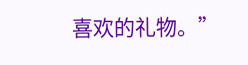喜欢的礼物。”